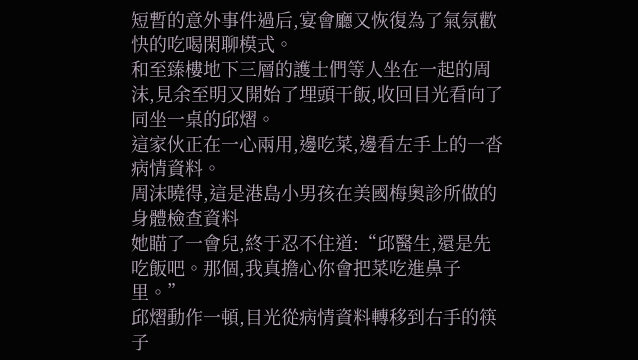短暫的意外事件過后,宴會廳又恢復為了氣氛歡快的吃喝閑聊模式。
和至臻樓地下三層的護士們等人坐在一起的周沫,見余至明又開始了埋頭干飯,收回目光看向了同坐一桌的邱熠。
這家伙正在一心兩用,邊吃菜,邊看左手上的一沓病情資料。
周沫曉得,這是港島小男孩在美國梅奧診所做的身體檢查資料
她瞄了一會兒,終于忍不住道:“邱醫生,還是先吃飯吧。那個,我真擔心你會把菜吃進鼻子里。”
邱熠動作一頓,目光從病情資料轉移到右手的筷子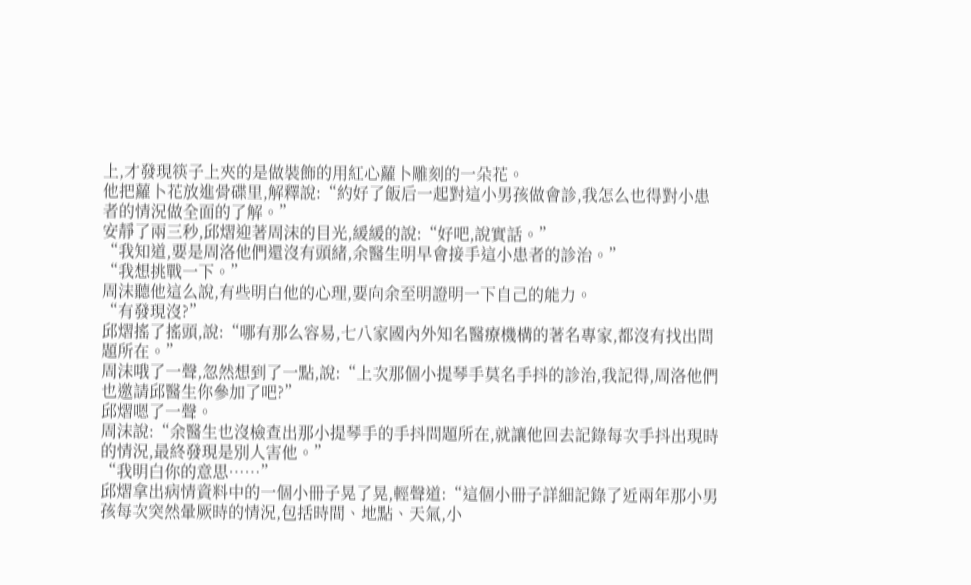上,才發現筷子上夾的是做裝飾的用紅心蘿卜雕刻的一朵花。
他把蘿卜花放進骨碟里,解釋說:“約好了飯后一起對這小男孩做會診,我怎么也得對小患者的情況做全面的了解。”
安靜了兩三秒,邱熠迎著周沫的目光,緩緩的說:“好吧,說實話。”
“我知道,要是周洛他們還沒有頭緒,余醫生明早會接手這小患者的診治。”
“我想挑戰一下。”
周沫聽他這么說,有些明白他的心理,要向余至明證明一下自己的能力。
“有發現沒?”
邱熠搖了搖頭,說:“哪有那么容易,七八家國內外知名醫療機構的著名專家,都沒有找出問題所在。”
周沫哦了一聲,忽然想到了一點,說:“上次那個小提琴手莫名手抖的診治,我記得,周洛他們也邀請邱醫生你參加了吧?”
邱熠嗯了一聲。
周沫說:“余醫生也沒檢查出那小提琴手的手抖問題所在,就讓他回去記錄每次手抖出現時的情況,最終發現是別人害他。”
“我明白你的意思……”
邱熠拿出病情資料中的一個小冊子晃了晃,輕聲道:“這個小冊子詳細記錄了近兩年那小男孩每次突然暈厥時的情況,包括時間、地點、天氣,小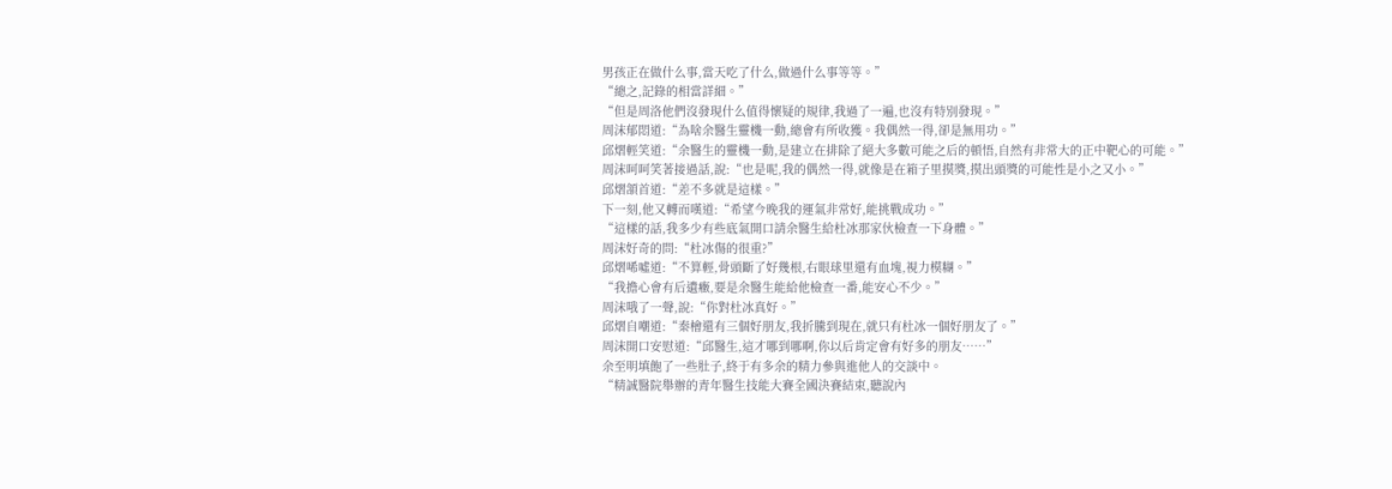男孩正在做什么事,當天吃了什么,做過什么事等等。”
“總之,記錄的相當詳細。”
“但是周洛他們沒發現什么值得懷疑的規律,我過了一遍,也沒有特別發現。”
周沫郁悶道:“為啥余醫生靈機一動,總會有所收獲。我偶然一得,卻是無用功。”
邱熠輕笑道:“余醫生的靈機一動,是建立在排除了絕大多數可能之后的頓悟,自然有非常大的正中靶心的可能。”
周沫呵呵笑著接過話,說:“也是呢,我的偶然一得,就像是在箱子里摸獎,摸出頭獎的可能性是小之又小。”
邱熠頷首道:“差不多就是這樣。”
下一刻,他又轉而嘆道:“希望今晚我的運氣非常好,能挑戰成功。”
“這樣的話,我多少有些底氣開口請余醫生給杜冰那家伙檢查一下身體。”
周沫好奇的問:“杜冰傷的很重?”
邱熠唏噓道:“不算輕,骨頭斷了好幾根,右眼球里還有血塊,視力模糊。”
“我擔心會有后遺癥,要是余醫生能給他檢查一番,能安心不少。”
周沫哦了一聲,說:“你對杜冰真好。”
邱熠自嘲道:“秦檜還有三個好朋友,我折騰到現在,就只有杜冰一個好朋友了。”
周沫開口安慰道:“邱醫生,這才哪到哪啊,你以后肯定會有好多的朋友……”
余至明填飽了一些肚子,終于有多余的精力參與進他人的交談中。
“精誠醫院舉辦的青年醫生技能大賽全國決賽結束,聽說內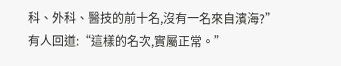科、外科、醫技的前十名,沒有一名來自濱海?”
有人回道:“這樣的名次,實屬正常。”